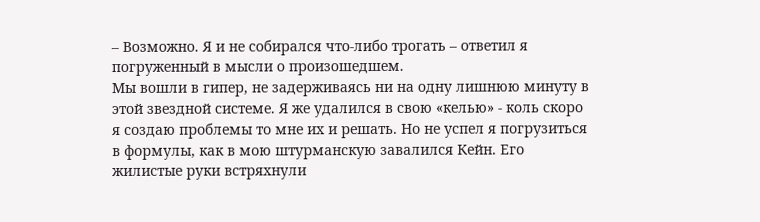– Возможно. Я и не собирался что-либо трогать – ответил я погруженный в мысли о произошедшем.
Мы вошли в гипер, не задерживаясь ни на одну лишнюю минуту в этой звездной системе. Я же удалился в свою «келью» - коль скоро я создаю проблемы то мне их и решать. Но не успел я погрузиться в формулы, как в мою штурманскую завалился Кейн. Его жилистые руки встряхнули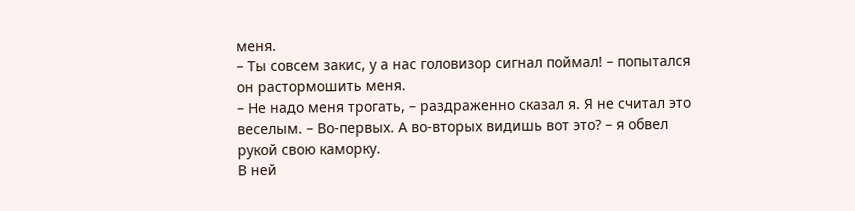меня.
– Ты совсем закис, у а нас головизор сигнал поймал! – попытался он растормошить меня.
– Не надо меня трогать, – раздраженно сказал я. Я не считал это веселым. – Во-первых. А во-вторых видишь вот это? – я обвел рукой свою каморку.
В ней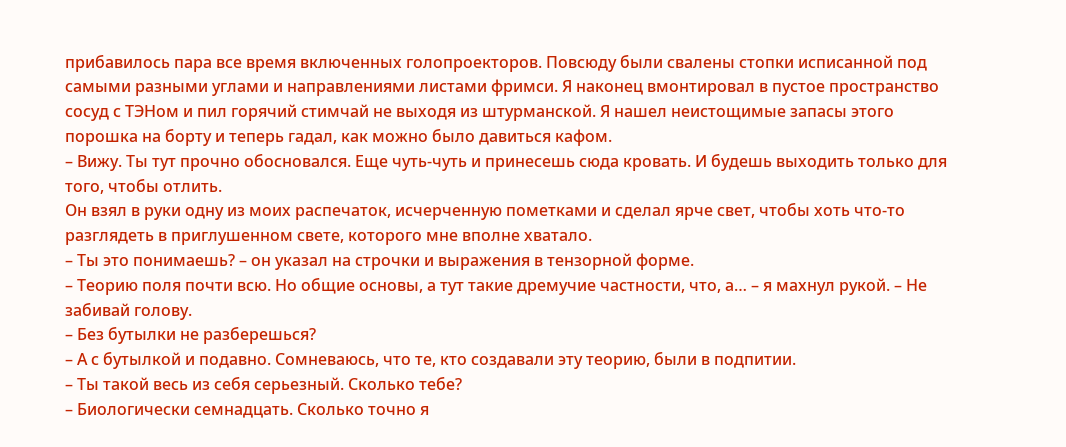прибавилось пара все время включенных голопроекторов. Повсюду были свалены стопки исписанной под самыми разными углами и направлениями листами фримси. Я наконец вмонтировал в пустое пространство сосуд с ТЭНом и пил горячий стимчай не выходя из штурманской. Я нашел неистощимые запасы этого порошка на борту и теперь гадал, как можно было давиться кафом.
– Вижу. Ты тут прочно обосновался. Еще чуть-чуть и принесешь сюда кровать. И будешь выходить только для того, чтобы отлить.
Он взял в руки одну из моих распечаток, исчерченную пометками и сделал ярче свет, чтобы хоть что-то разглядеть в приглушенном свете, которого мне вполне хватало.
– Ты это понимаешь? – он указал на строчки и выражения в тензорной форме.
– Теорию поля почти всю. Но общие основы, а тут такие дремучие частности, что, а… – я махнул рукой. – Не забивай голову.
– Без бутылки не разберешься?
– А с бутылкой и подавно. Сомневаюсь, что те, кто создавали эту теорию, были в подпитии.
– Ты такой весь из себя серьезный. Сколько тебе?
– Биологически семнадцать. Сколько точно я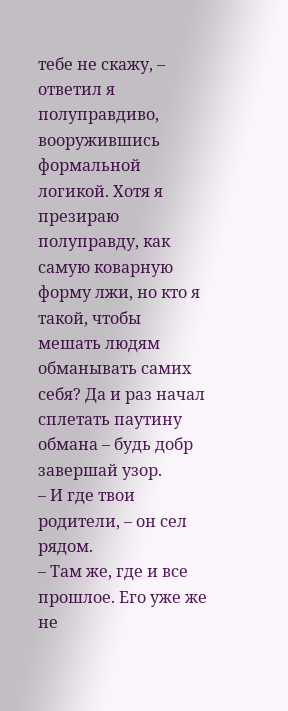тебе не скажу, – ответил я полуправдиво, вооружившись формальной логикой. Хотя я презираю полуправду, как самую коварную форму лжи, но кто я такой, чтобы мешать людям обманывать самих себя? Да и раз начал сплетать паутину обмана – будь добр завершай узор.
– И где твои родители, – он сел рядом.
– Там же, где и все прошлое. Его уже же не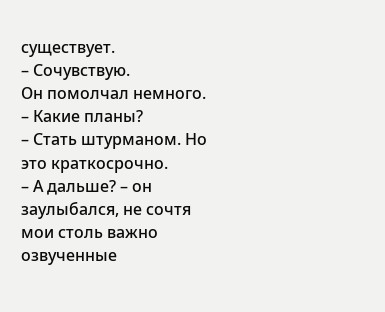существует.
– Сочувствую.
Он помолчал немного.
– Какие планы?
– Стать штурманом. Но это краткосрочно.
– А дальше? – он заулыбался, не сочтя мои столь важно озвученные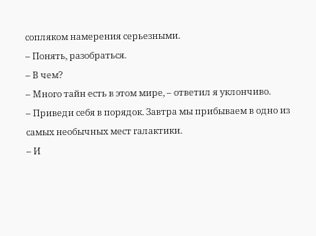сопляком намерения серьезными.
– Понять, разобраться.
– В чем?
– Много тайн есть в этом мире, – ответил я уклончиво.
– Приведи себя в порядок. Завтра мы прибываем в одно из самых необычных мест галактики.
– И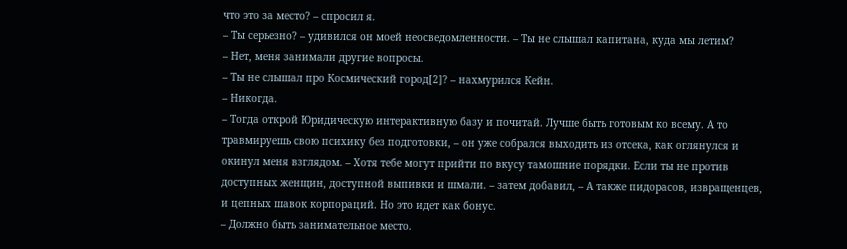что это за место? – спросил я.
– Ты серьезно? – удивился он моей неосведомленности. – Ты не слышал капитана, куда мы летим?
– Нет, меня занимали другие вопросы.
– Ты не слышал про Космический город[2]? – нахмурился Кейн.
– Никогда.
– Тогда открой Юридическую интерактивную базу и почитай. Лучше быть готовым ко всему. А то травмируешь свою психику без подготовки, – он уже собрался выходить из отсека, как оглянулся и окинул меня взглядом. – Хотя тебе могут прийти по вкусу тамошние порядки. Если ты не против доступных женщин, доступной выпивки и шмали. – затем добавил, – А также пидорасов, извращенцев, и цепных шавок корпораций. Но это идет как бонус.
– Должно быть занимательное место.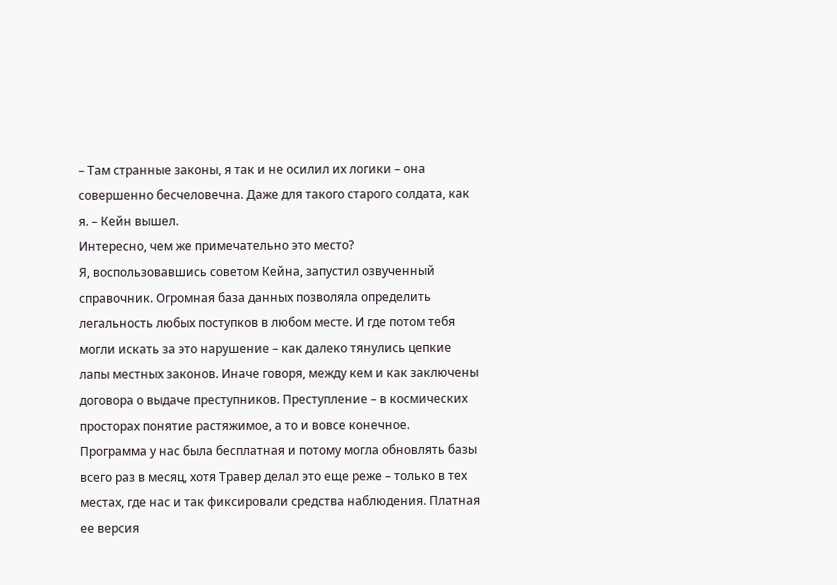– Там странные законы, я так и не осилил их логики – она совершенно бесчеловечна. Даже для такого старого солдата, как я. – Кейн вышел.
Интересно, чем же примечательно это место?
Я, воспользовавшись советом Кейна, запустил озвученный справочник. Огромная база данных позволяла определить легальность любых поступков в любом месте. И где потом тебя могли искать за это нарушение – как далеко тянулись цепкие лапы местных законов. Иначе говоря, между кем и как заключены договора о выдаче преступников. Преступление – в космических просторах понятие растяжимое, а то и вовсе конечное.
Программа у нас была бесплатная и потому могла обновлять базы всего раз в месяц, хотя Травер делал это еще реже – только в тех местах, где нас и так фиксировали средства наблюдения. Платная ее версия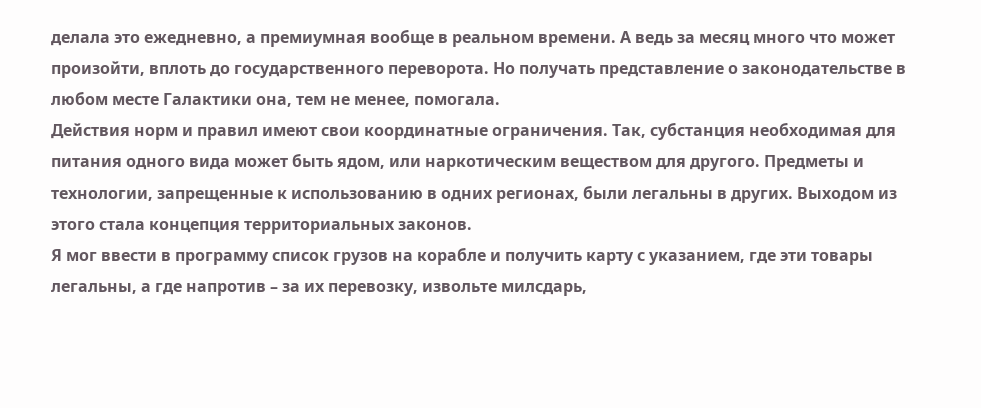делала это ежедневно, а премиумная вообще в реальном времени. А ведь за месяц много что может произойти, вплоть до государственного переворота. Но получать представление о законодательстве в любом месте Галактики она, тем не менее, помогала.
Действия норм и правил имеют свои координатные ограничения. Так, субстанция необходимая для питания одного вида может быть ядом, или наркотическим веществом для другого. Предметы и технологии, запрещенные к использованию в одних регионах, были легальны в других. Выходом из этого стала концепция территориальных законов.
Я мог ввести в программу список грузов на корабле и получить карту с указанием, где эти товары легальны, а где напротив – за их перевозку, извольте милсдарь,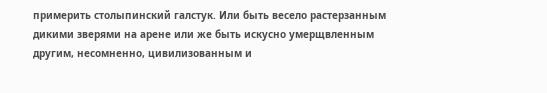примерить столыпинский галстук. Или быть весело растерзанным дикими зверями на арене или же быть искусно умерщвленным другим, несомненно, цивилизованным и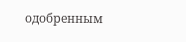одобренным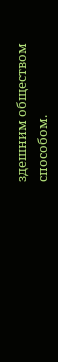здешним обществом способом.